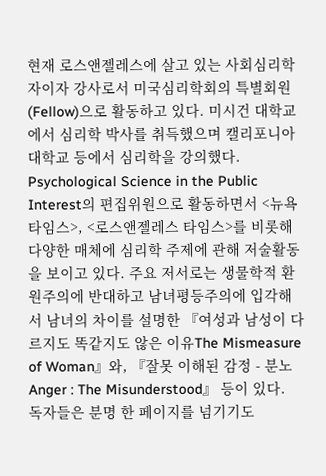현재 로스앤젤레스에 살고 있는 사회심리학자이자 강사로서 미국심리학회의 특별회원(Fellow)으로 활동하고 있다. 미시건 대학교에서 심리학 박사를 취득했으며 캘리포니아 대학교 등에서 심리학을 강의했다. Psychological Science in the Public Interest의 편집위원으로 활동하면서 <뉴욕 타임스>, <로스앤젤레스 타임스>를 비롯해 다양한 매체에 심리학 주제에 관해 저술활동을 보이고 있다. 주요 저서로는 생물학적 환원주의에 반대하고 남녀평등주의에 입각해서 남녀의 차이를 설명한 『여성과 남성이 다르지도 똑같지도 않은 이유The Mismeasure of Woman』와, 『잘못 이해된 감정 - 분노Anger : The Misunderstood』 등이 있다.
독자들은 분명 한 페이지를 넘기기도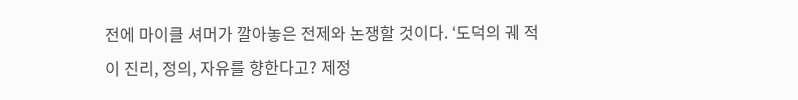전에 마이클 셔머가 깔아놓은 전제와 논쟁할 것이다. ‘도덕의 궤 적이 진리, 정의, 자유를 향한다고? 제정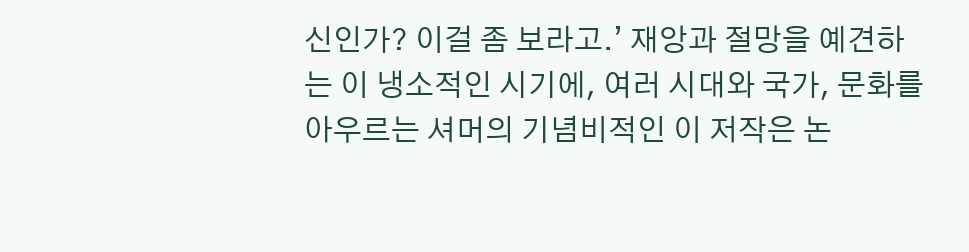신인가? 이걸 좀 보라고.’ 재앙과 절망을 예견하는 이 냉소적인 시기에, 여러 시대와 국가, 문화를 아우르는 셔머의 기념비적인 이 저작은 논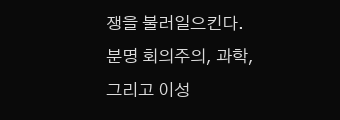쟁을 불러일으킨다. 분명 회의주의, 과학, 그리고 이성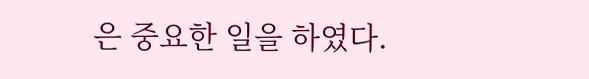은 중요한 일을 하였다.